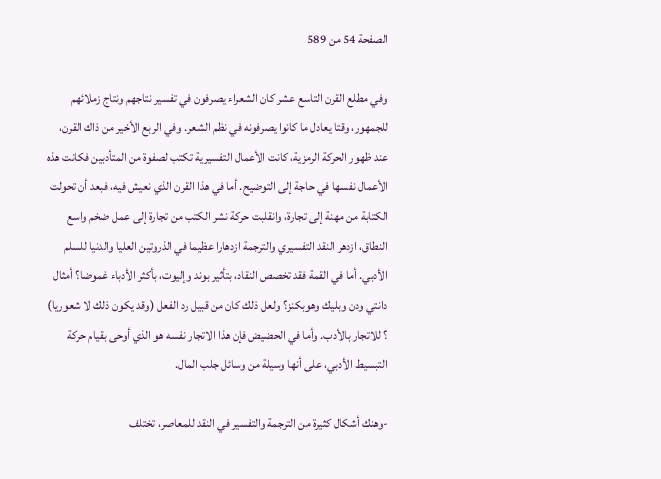الصفحة 54 من 589

وفي مطلع القرن التاسع عشر كان الشعراء يصرفون في تفسير نتاجهم ونتاج زملائهم للجمهور، وقتا يعادل ما كانوا يصرفونه في نظم الشعر. وفي الربع الأخير من ذاك القرن، عند ظهور الحركة الرمزية، كانت الأعمال التفسيرية تكتب لصفوة من المتأدبين فكانت هذه الأعمال نفسها في حاجة إلى التوضيح. أما في هذا القرن الذي نعيش فيه، فبعد أن تحولت الكتابة من مهنة إلى تجارة، وانقلبت حركة نشر الكتب من تجارة إلى عمل ضخم واسع النطاق، ازدهر النقد التفسيري والترجمة ازدهارا عظيما في الذروتين العليا والدنيا للسلم الأدبي. أما في القمة فقد تخصص النقاد، بتأثير بوند وإليوت، بأكثر الأدباء غموضا؟ أمثال دانتي ودن وبليك وهوبكنز؟ ولعل ذلك كان من قبيل رد الفعل (وقد يكون ذلك لا شعوريا) ؟ للاتجار بالأدب. وأما في الحضيض فإن هذا الاتجار نفسه هو الذي أوحى بقيام حركة التبسيط الأدبي، على أنها وسيلة من وسائل جلب المال.

-وهنك أشكال كثيرة من الترجمة والتفسير في النقد للمعاصر، تختلف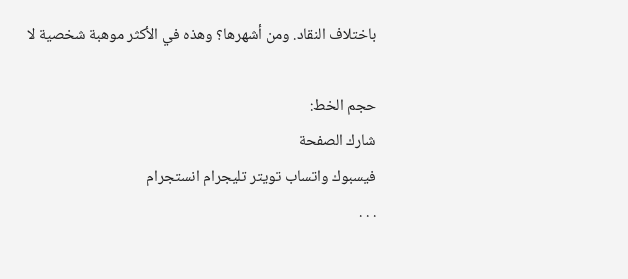باختلاف النقاد. ومن أشهرها؟ وهذه في الأكثر موهبة شخصية لا

حجم الخط:
شارك الصفحة
فيسبوك واتساب تويتر تليجرام انستجرام
. . .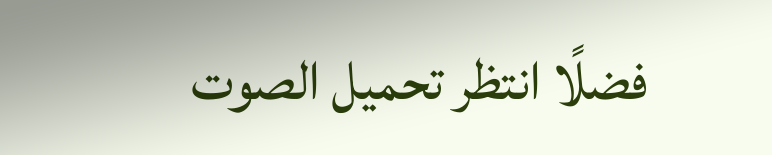فضلًا انتظر تحميل الصوت